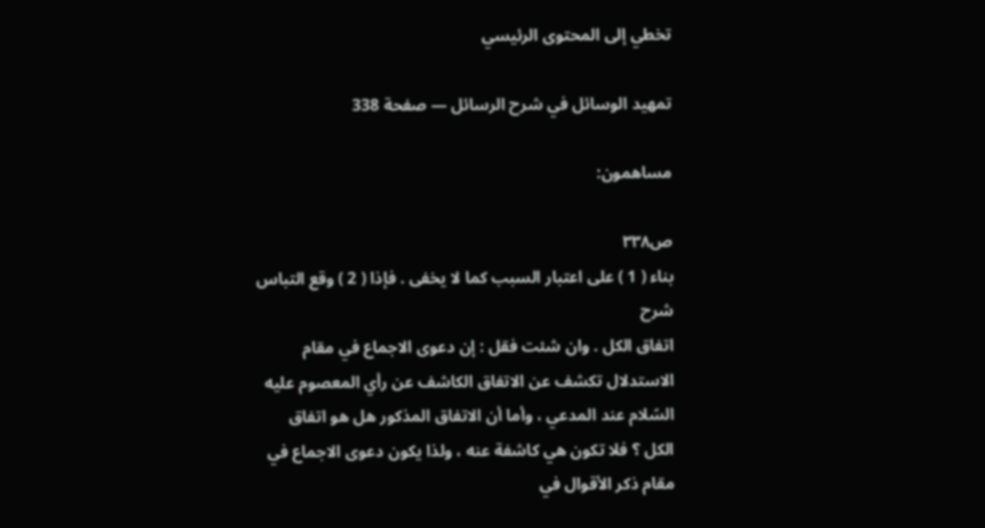تخطي إلى المحتوى الرئيسي

تمهيد الوسائل في شرح الرسائل — صفحة 338

مساهمون:

ص٣٣٨
بناء ( 1 ) على اعتبار السبب كما لا يخفى . فإذا ( 2 ) وقع التباس
شرح
اتفاق الكل . وان شئت فقل : إن دعوى الاجماع في مقام الاستدلال تكشف عن الاتفاق الكاشف عن رأي المعصوم عليه السّلام عند المدعي ، وأما أن الاتفاق المذكور هل هو اتفاق الكل ؟ فلا تكون هي كاشفة عنه ، ولذا يكون دعوى الاجماع في مقام ذكر الأقوال في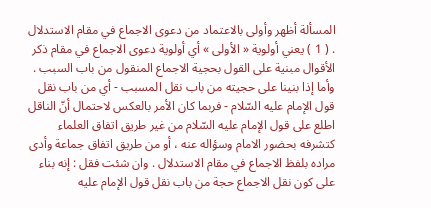المسألة أظهر وأولى بالاعتماد من دعوى الاجماع في مقام الاستدلال . ( 1 ) يعني أولوية « الأولى » أي أولوية دعوى الاجماع في مقام ذكر الأقوال مبنية على القول بحجية الاجماع المنقول من باب السبب . وأما إذا بنينا على حجيته من باب نقل المسبب - أي من باب نقل قول الإمام عليه السّلام - فربما كان الأمر بالعكس لاحتمال أنّ الناقل اطلع على قول الإمام عليه السّلام من غير طريق اتفاق العلماء كتشرفه بحضور الامام وسؤاله عنه ، أو من طريق اتفاق جماعة وأدى مراده بلفظ الاجماع في مقام الاستدلال . وان شئت فقل : إنه بناء على كون نقل الاجماع حجة من باب نقل قول الإمام عليه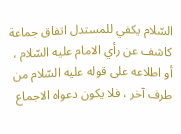السّلام يكفي للمستدل اتفاق جماعة كاشف عن رأي الامام عليه السّلام ، أو اطلاعه على قوله عليه السّلام من طرف آخر ، فلا يكون دعواه الاجماع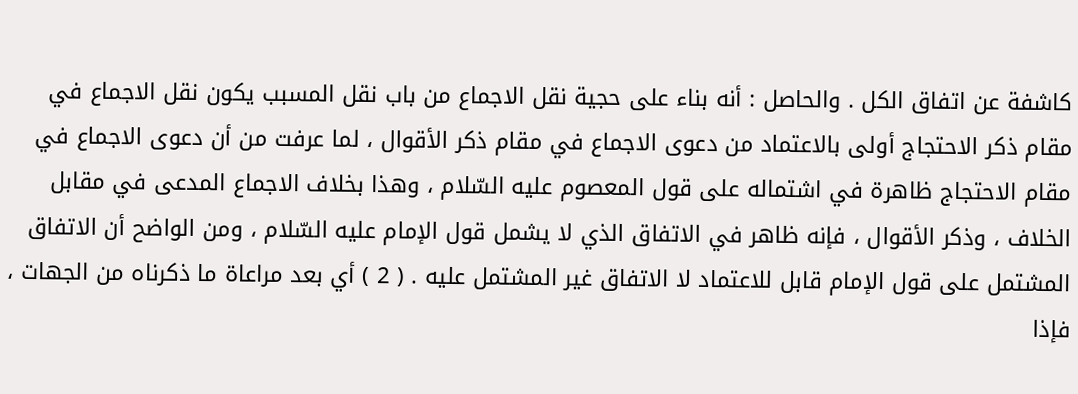كاشفة عن اتفاق الكل . والحاصل : أنه بناء على حجية نقل الاجماع من باب نقل المسبب يكون نقل الاجماع في مقام ذكر الاحتجاج أولى بالاعتماد من دعوى الاجماع في مقام ذكر الأقوال ، لما عرفت من أن دعوى الاجماع في مقام الاحتجاج ظاهرة في اشتماله على قول المعصوم عليه السّلام ، وهذا بخلاف الاجماع المدعى في مقابل الخلاف ، وذكر الأقوال ، فإنه ظاهر في الاتفاق الذي لا يشمل قول الإمام عليه السّلام ، ومن الواضح أن الاتفاق المشتمل على قول الإمام قابل للاعتماد لا الاتفاق غير المشتمل عليه . ( 2 ) أي بعد مراعاة ما ذكرناه من الجهات ، فإذا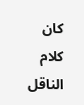كان كلام الناقل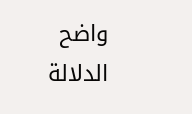واضح الدلالة